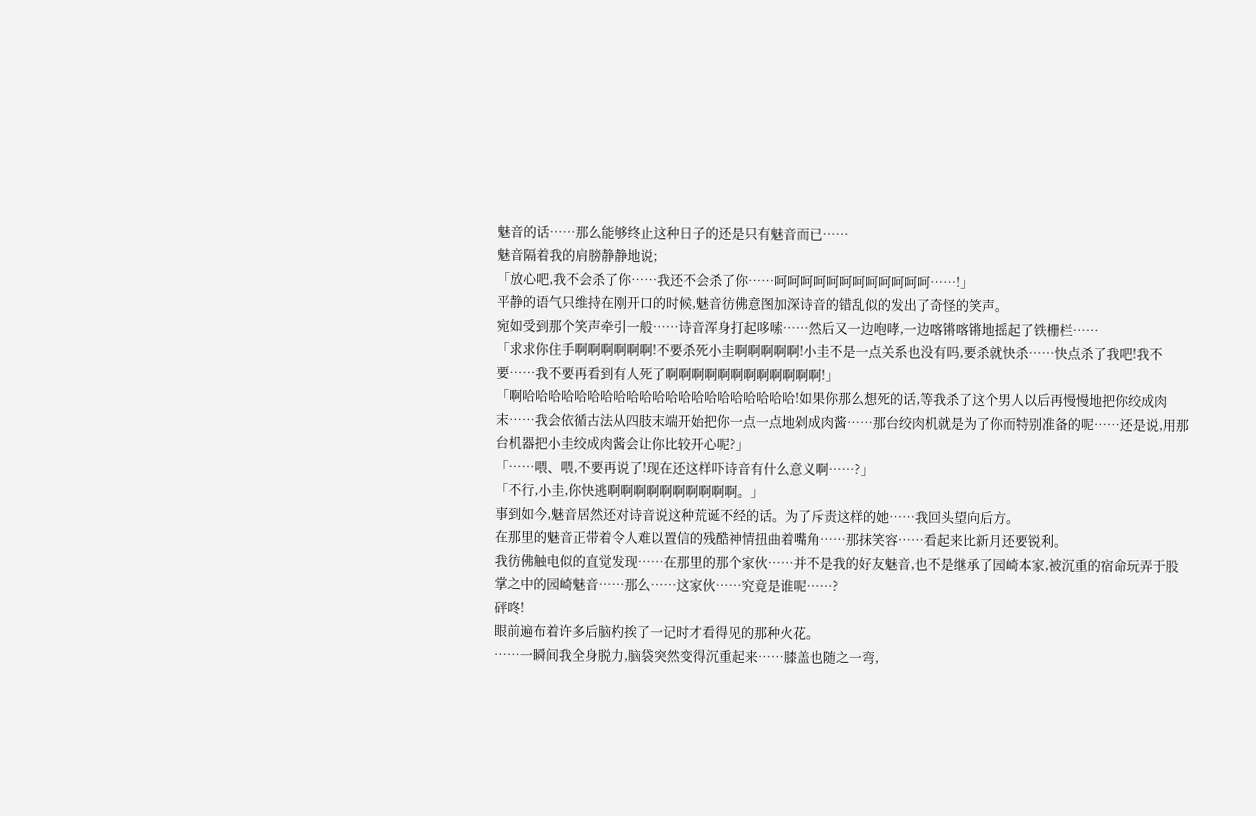魅音的话……那么能够终止这种日子的还是只有魅音而已……
魅音隔着我的肩膀静静地说;
「放心吧,我不会杀了你……我还不会杀了你……呵呵呵呵呵呵呵呵呵呵呵呵……!」
平静的语气只维持在刚开口的时候,魅音彷佛意图加深诗音的错乱似的发出了奇怪的笑声。
宛如受到那个笑声牵引一般……诗音浑身打起哆嗦……然后又一边咆哮,一边喀锵喀锵地摇起了铁栅栏……
「求求你住手啊啊啊啊啊啊!不要杀死小圭啊啊啊啊啊!小圭不是一点关系也没有吗,要杀就快杀……快点杀了我吧!我不要……我不要再看到有人死了啊啊啊啊啊啊啊啊啊啊啊啊!」
「啊哈哈哈哈哈哈哈哈哈哈哈哈哈哈哈哈哈哈哈哈哈!如果你那么想死的话,等我杀了这个男人以后再慢慢地把你绞成肉末……我会依循古法从四肢末端开始把你一点一点地剁成肉酱……那台绞肉机就是为了你而特别准备的呢……还是说,用那台机器把小圭绞成肉酱会让你比较开心呢?」
「……喂、喂,不要再说了!现在还这样吓诗音有什么意义啊……?」
「不行,小圭,你快逃啊啊啊啊啊啊啊啊啊啊。」
事到如今,魅音居然还对诗音说这种荒诞不经的话。为了斥责这样的她……我回头望向后方。
在那里的魅音正带着令人难以置信的残酷神情扭曲着嘴角……那抹笑容……看起来比新月还要锐利。
我彷佛触电似的直觉发现……在那里的那个家伙……并不是我的好友魅音,也不是继承了园崎本家,被沉重的宿命玩弄于股掌之中的园崎魅音……那么……这家伙……究竟是谁呢……?
砰咚!
眼前遍布着许多后脑杓挨了一记时才看得见的那种火花。
……一瞬间我全身脱力,脑袋突然变得沉重起来……膝盖也随之一弯,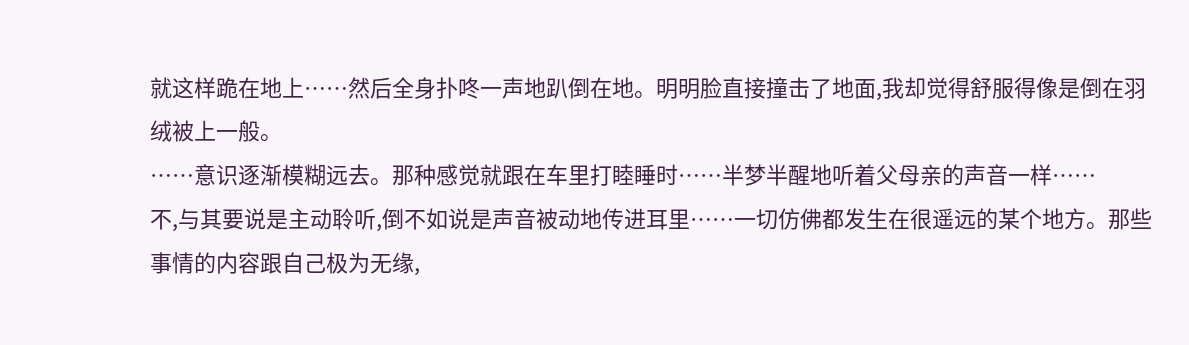就这样跪在地上……然后全身扑咚一声地趴倒在地。明明脸直接撞击了地面,我却觉得舒服得像是倒在羽绒被上一般。
……意识逐渐模糊远去。那种感觉就跟在车里打睦睡时……半梦半醒地听着父母亲的声音一样……
不,与其要说是主动聆听,倒不如说是声音被动地传进耳里……一切仿佛都发生在很遥远的某个地方。那些事情的内容跟自己极为无缘,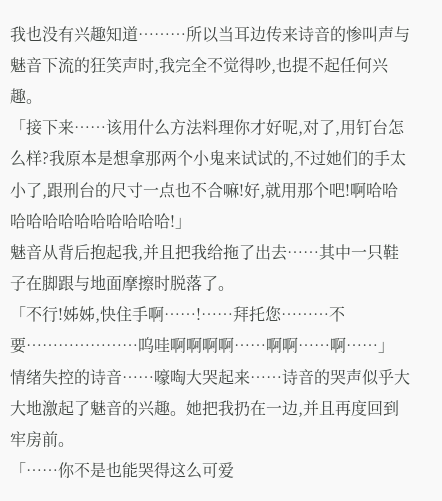我也没有兴趣知道………所以当耳边传来诗音的惨叫声与魅音下流的狂笑声时,我完全不觉得吵,也提不起任何兴趣。
「接下来……该用什么方法料理你才好呢,对了,用钉台怎么样?我原本是想拿那两个小鬼来试试的,不过她们的手太小了,跟刑台的尺寸一点也不合嘛!好,就用那个吧!啊哈哈哈哈哈哈哈哈哈哈哈哈!」
魅音从背后抱起我,并且把我给拖了出去……其中一只鞋子在脚跟与地面摩擦时脱落了。
「不行!姊姊,快住手啊……!……拜托您………不要…………………呜哇啊啊啊啊……啊啊……啊……」
情绪失控的诗音……嚎啕大哭起来……诗音的哭声似乎大大地激起了魅音的兴趣。她把我扔在一边,并且再度回到牢房前。
「……你不是也能哭得这么可爱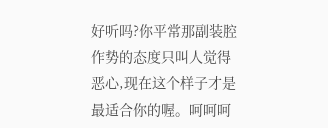好听吗?你平常那副装腔作势的态度只叫人觉得恶心,现在这个样子才是最适合你的喔。呵呵呵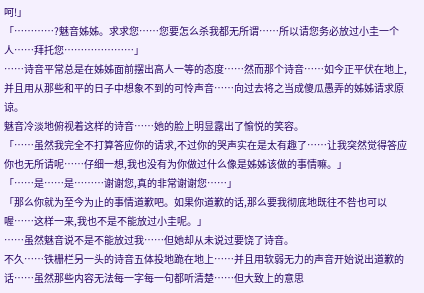呵!」
「…………?魅音姊姊。求求您……您要怎么杀我都无所谓……所以请您务必放过小圭一个人……拜托您…………………」
……诗音平常总是在姊姊面前摆出高人一等的态度……然而那个诗音……如今正平伏在地上,并且用从那些和平的日子中想象不到的可怜声音……向过去将之当成傻瓜愚弄的姊姊请求原谅。
魅音冷淡地俯视着这样的诗音……她的脸上明显露出了愉悦的笑容。
「……虽然我完全不打算答应你的请求,不过你的哭声实在是太有趣了……让我突然觉得答应你也无所请呢……仔细一想,我也没有为你做过什么像是姊姊该做的事情嘛。」
「……是……是………谢谢您,真的非常谢谢您……」
「那么你就为至今为止的事情道歉吧。如果你道歉的话,那么要我彻底地既往不咎也可以喔……这样一来,我也不是不能放过小圭呢。」
……虽然魅音说不是不能放过我……但她却从未说过要饶了诗音。
不久……铁栅栏另一头的诗音五体投地跪在地上……并且用软弱无力的声音开始说出道歉的话……虽然那些内容无法每一字每一句都听清楚……但大致上的意思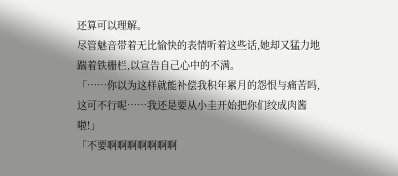还算可以理解。
尽管魅音带着无比愉快的表情听着这些话,她却又猛力地踹着铁栅栏,以宣告自己心中的不满。
「……你以为这样就能补偿我积年累月的怨恨与痛苦吗,这可不行呢……我还是要从小圭开始把你们绞成肉酱啦!」
「不要啊啊啊啊啊啊啊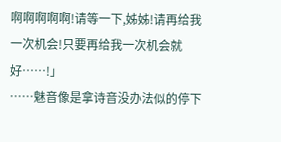啊啊啊啊啊!请等一下,姊姊!请再给我一次机会!只要再给我一次机会就好……!」
……魅音像是拿诗音没办法似的停下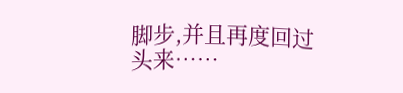脚步,并且再度回过头来……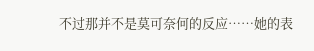不过那并不是莫可奈何的反应……她的表